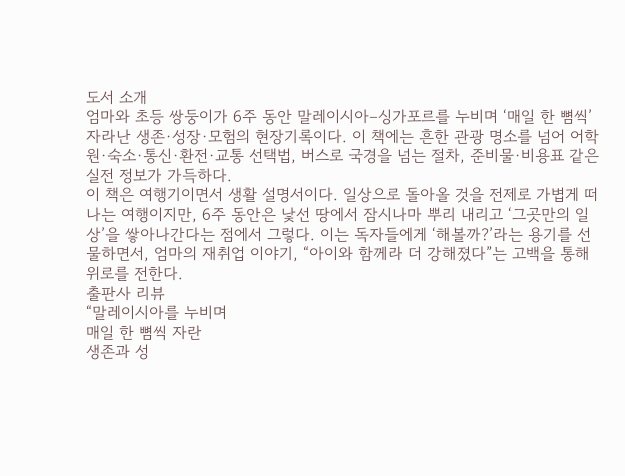도서 소개
엄마와 초등 쌍둥이가 6주 동안 말레이시아–싱가포르를 누비며 ‘매일 한 뼘씩’ 자라난 생존·성장·모험의 현장기록이다. 이 책에는 흔한 관광 명소를 넘어 어학원·숙소·통신·환전·교통 선택법, 버스로 국경을 넘는 절차, 준비물·비용표 같은 실전 정보가 가득하다.
이 책은 여행기이면서 생활 설명서이다. 일상으로 돌아올 것을 전제로 가볍게 떠나는 여행이지만, 6주 동안은 낯선 땅에서 잠시나마 뿌리 내리고 ‘그곳만의 일상’을 쌓아나간다는 점에서 그렇다. 이는 독자들에게 ‘해볼까?’라는 용기를 선물하면서, 엄마의 재취업 이야기, “아이와 함께라 더 강해졌다”는 고백을 통해 위로를 전한다.
출판사 리뷰
“말레이시아를 누비며
매일 한 뼘씩 자란
생존과 성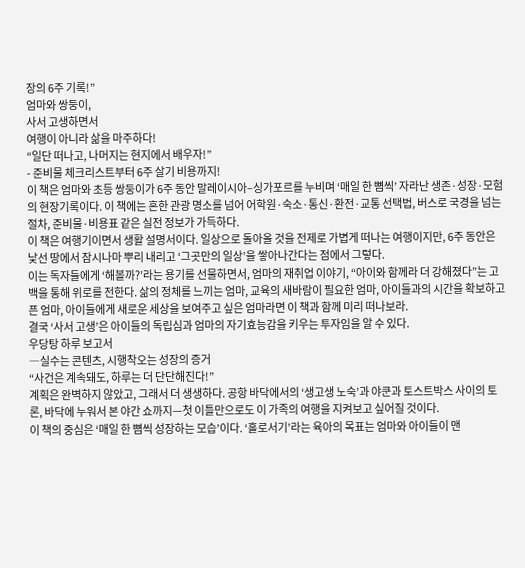장의 6주 기록!”
엄마와 쌍둥이,
사서 고생하면서
여행이 아니라 삶을 마주하다!
“일단 떠나고, 나머지는 현지에서 배우자!”
- 준비물 체크리스트부터 6주 살기 비용까지!
이 책은 엄마와 초등 쌍둥이가 6주 동안 말레이시아–싱가포르를 누비며 ‘매일 한 뼘씩’ 자라난 생존·성장·모험의 현장기록이다. 이 책에는 흔한 관광 명소를 넘어 어학원·숙소·통신·환전·교통 선택법, 버스로 국경을 넘는 절차, 준비물·비용표 같은 실전 정보가 가득하다.
이 책은 여행기이면서 생활 설명서이다. 일상으로 돌아올 것을 전제로 가볍게 떠나는 여행이지만, 6주 동안은 낯선 땅에서 잠시나마 뿌리 내리고 ‘그곳만의 일상’을 쌓아나간다는 점에서 그렇다.
이는 독자들에게 ‘해볼까?’라는 용기를 선물하면서, 엄마의 재취업 이야기, “아이와 함께라 더 강해졌다”는 고백을 통해 위로를 전한다. 삶의 정체를 느끼는 엄마, 교육의 새바람이 필요한 엄마, 아이들과의 시간을 확보하고픈 엄마, 아이들에게 새로운 세상을 보여주고 싶은 엄마라면 이 책과 함께 미리 떠나보라.
결국 ‘사서 고생’은 아이들의 독립심과 엄마의 자기효능감을 키우는 투자임을 알 수 있다.
우당탕 하루 보고서
―실수는 콘텐츠, 시행착오는 성장의 증거
“사건은 계속돼도, 하루는 더 단단해진다!”
계획은 완벽하지 않았고, 그래서 더 생생하다. 공항 바닥에서의 ‘생고생 노숙’과 야쿤과 토스트박스 사이의 토론, 바닥에 누워서 본 야간 쇼까지—첫 이틀만으로도 이 가족의 여행을 지켜보고 싶어질 것이다.
이 책의 중심은 ‘매일 한 뼘씩 성장하는 모습’이다. ‘홀로서기’라는 육아의 목표는 엄마와 아이들이 맨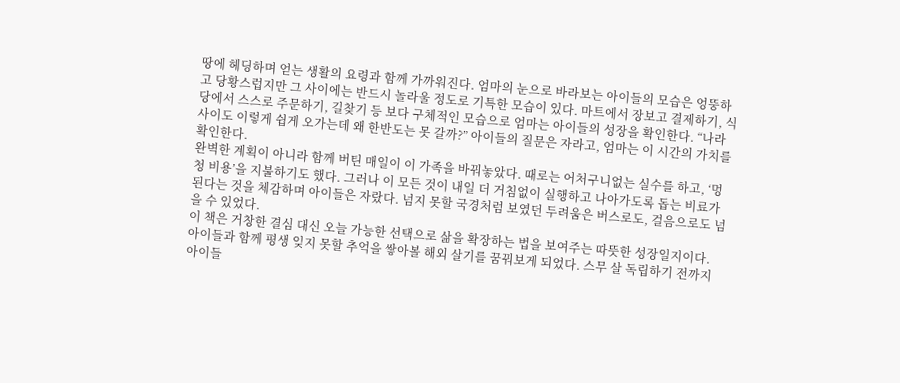땅에 헤딩하며 얻는 생활의 요령과 함께 가까워진다. 엄마의 눈으로 바라보는 아이들의 모습은 엉뚱하고 당황스럽지만 그 사이에는 반드시 놀라울 정도로 기특한 모습이 있다. 마트에서 장보고 결제하기, 식당에서 스스로 주문하기, 길찾기 등 보다 구체적인 모습으로 엄마는 아이들의 성장을 확인한다. “나라 사이도 이렇게 쉽게 오가는데 왜 한반도는 못 갈까?” 아이들의 질문은 자라고, 엄마는 이 시간의 가치를 확인한다.
완벽한 계획이 아니라 함께 버틴 매일이 이 가족을 바꿔놓았다. 때로는 어처구니없는 실수를 하고, ‘멍청 비용’을 지불하기도 했다. 그러나 이 모든 것이 내일 더 거침없이 실행하고 나아가도록 돕는 비료가 된다는 것을 체감하며 아이들은 자랐다. 넘지 못할 국경처럼 보였던 두려움은 버스로도, 걸음으로도 넘을 수 있었다.
이 책은 거창한 결심 대신 오늘 가능한 선택으로 삶을 확장하는 법을 보여주는 따뜻한 성장일지이다.
아이들과 함께 평생 잊지 못할 추억을 쌓아볼 해외 살기를 꿈꿔보게 되었다. 스무 살 독립하기 전까지 아이들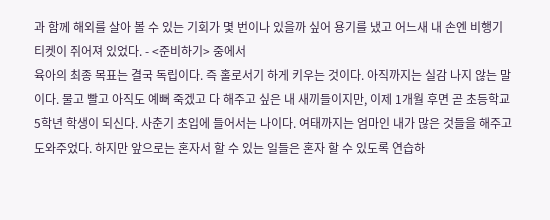과 함께 해외를 살아 볼 수 있는 기회가 몇 번이나 있을까 싶어 용기를 냈고 어느새 내 손엔 비행기 티켓이 쥐어져 있었다. - <준비하기> 중에서
육아의 최종 목표는 결국 독립이다. 즉 홀로서기 하게 키우는 것이다. 아직까지는 실감 나지 않는 말이다. 물고 빨고 아직도 예뻐 죽겠고 다 해주고 싶은 내 새끼들이지만, 이제 1개월 후면 곧 초등학교 5학년 학생이 되신다. 사춘기 초입에 들어서는 나이다. 여태까지는 엄마인 내가 많은 것들을 해주고 도와주었다. 하지만 앞으로는 혼자서 할 수 있는 일들은 혼자 할 수 있도록 연습하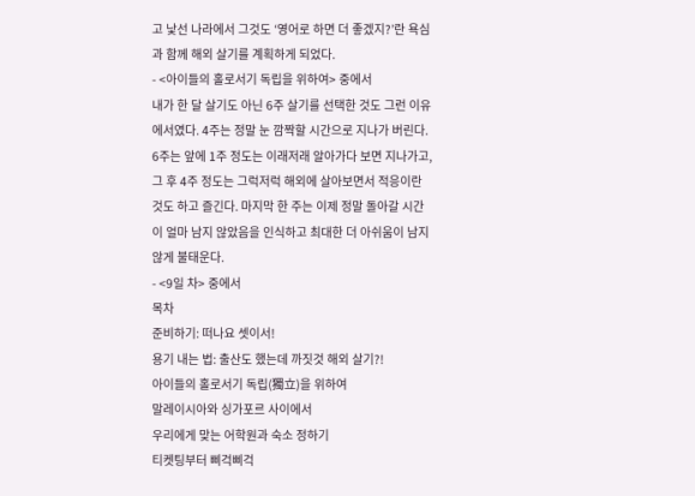고 낯선 나라에서 그것도 ‘영어로 하면 더 좋겠지?’란 욕심과 함께 해외 살기를 계획하게 되었다.
- <아이들의 홀로서기 독립을 위하여> 중에서
내가 한 달 살기도 아닌 6주 살기를 선택한 것도 그런 이유에서였다. 4주는 정말 눈 깜짝할 시간으로 지나가 버린다. 6주는 앞에 1주 정도는 이래저래 알아가다 보면 지나가고, 그 후 4주 정도는 그럭저럭 해외에 살아보면서 적응이란 것도 하고 즐긴다. 마지막 한 주는 이제 정말 돌아갈 시간이 얼마 남지 않았음을 인식하고 최대한 더 아쉬움이 남지 않게 불태운다.
- <9일 차> 중에서
목차
준비하기: 떠나요 셋이서!
용기 내는 법: 출산도 했는데 까짓것 해외 살기?!
아이들의 홀로서기 독립(獨立)을 위하여
말레이시아와 싱가포르 사이에서
우리에게 맞는 어학원과 숙소 정하기
티켓팅부터 삐걱삐걱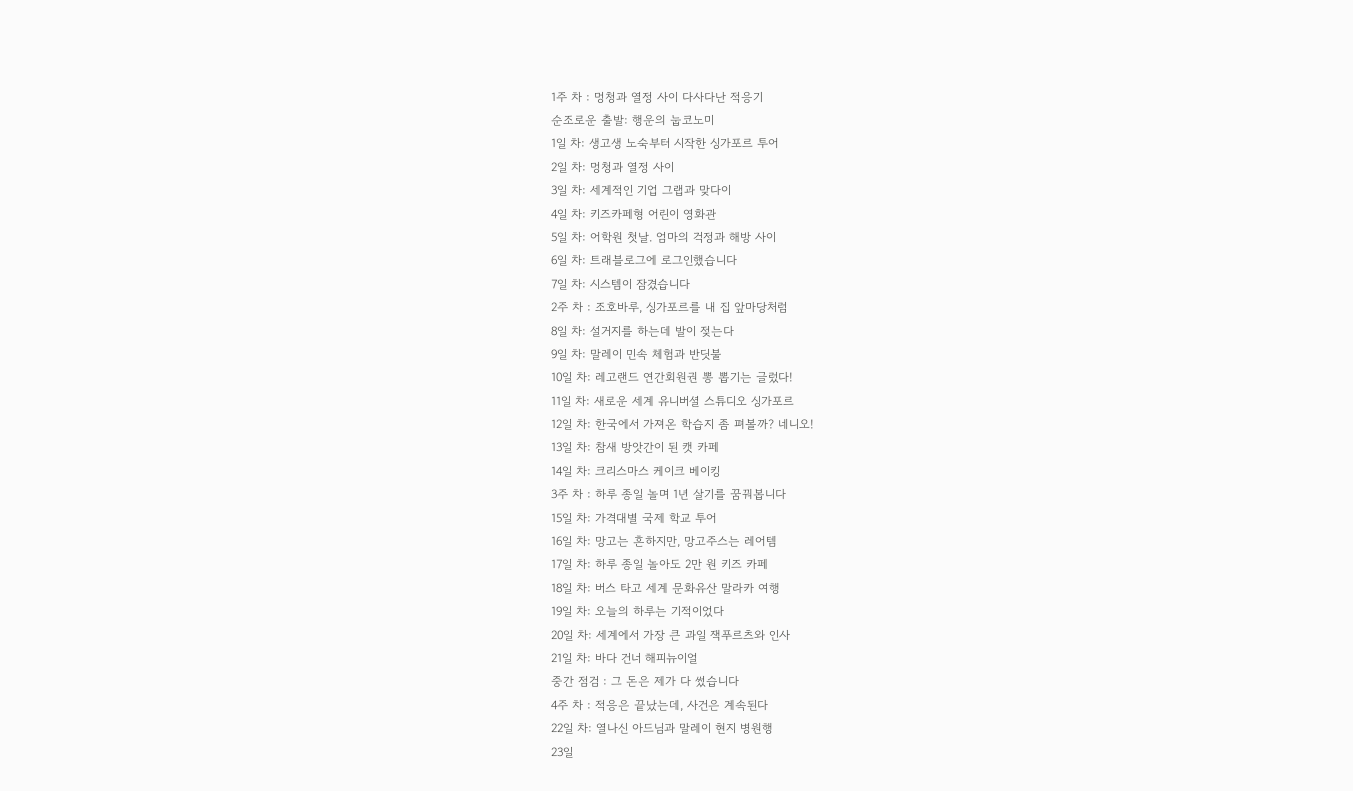1주 차 : 멍청과 열정 사이 다사다난 적응기
순조로운 출발: 행운의 눕코노미
1일 차: 생고생 노숙부터 시작한 싱가포르 투어
2일 차: 멍청과 열정 사이
3일 차: 세계적인 기업 그랩과 맞다이
4일 차: 키즈카페형 어린이 영화관
5일 차: 어학원 첫날. 엄마의 걱정과 해방 사이
6일 차: 트래블로그에 로그인했습니다
7일 차: 시스템이 잠겼습니다
2주 차 : 조호바루, 싱가포르를 내 집 앞마당처럼
8일 차: 설거지를 하는데 발이 젖는다
9일 차: 말레이 민속 체험과 반딧불
10일 차: 레고랜드 연간회원권 뽕 뽑기는 글렀다!
11일 차: 새로운 세계 유니버셜 스튜디오 싱가포르
12일 차: 한국에서 가져온 학습지 좀 펴볼까? 네니오!
13일 차: 참새 방앗간이 된 캣 카페
14일 차: 크리스마스 케이크 베이킹
3주 차 : 하루 종일 놀며 1년 살기를 꿈꿔봅니다
15일 차: 가격대별 국제 학교 투어
16일 차: 망고는 흔하지만, 망고주스는 레어템
17일 차: 하루 종일 놀아도 2만 원 키즈 카페
18일 차: 버스 타고 세계 문화유산 말라카 여행
19일 차: 오늘의 하루는 기적이었다
20일 차: 세계에서 가장 큰 과일 잭푸르츠와 인사
21일 차: 바다 건너 해피뉴이얼
중간 점검 : 그 돈은 제가 다 썼습니다
4주 차 : 적응은 끝났는데, 사건은 계속된다
22일 차: 열나신 아드님과 말레이 현지 병원행
23일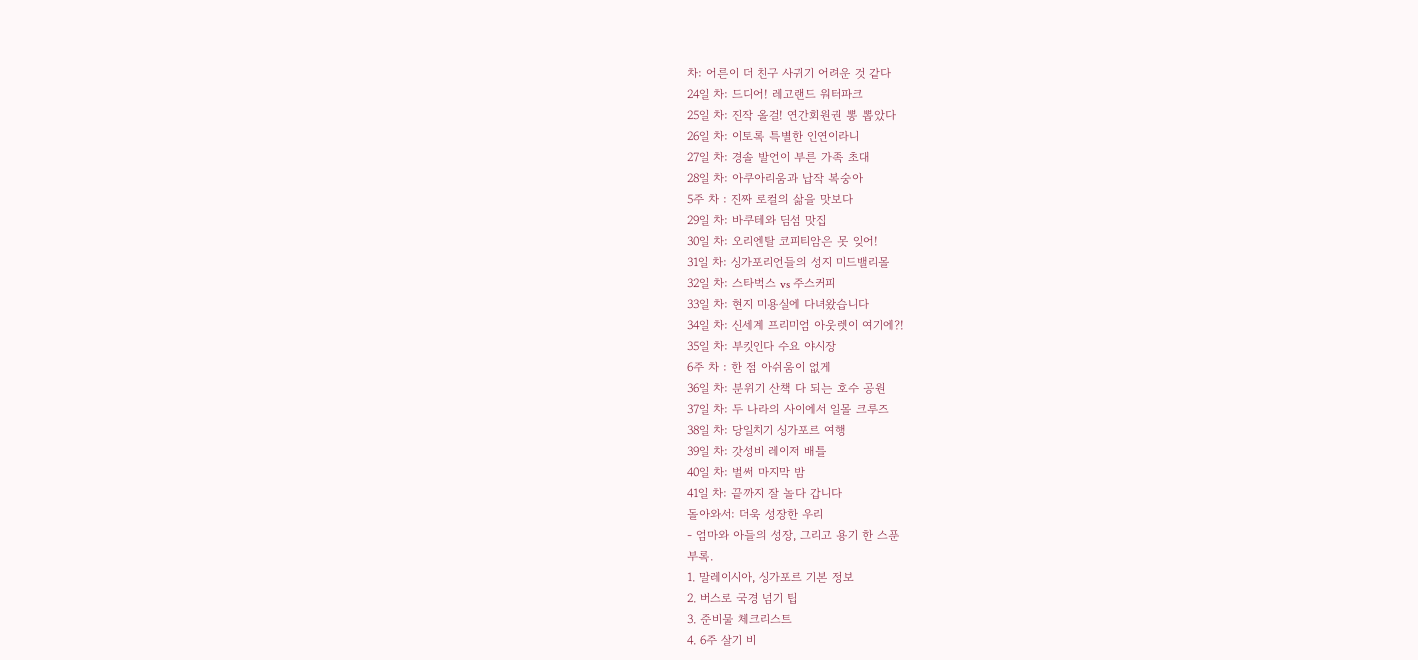차: 어른이 더 친구 사귀기 어려운 것 같다
24일 차: 드디어! 레고랜드 워터파크
25일 차: 진작 올걸! 연간회원권 뽕 뽑았다
26일 차: 이토록 특별한 인연이라니
27일 차: 경솔 발언이 부른 가족 초대
28일 차: 아쿠아리움과 납작 복숭아
5주 차 : 진짜 로컬의 삶을 맛보다
29일 차: 바쿠테와 딤섬 맛집
30일 차: 오리엔탈 코피티암은 못 잊어!
31일 차: 싱가포리언들의 성지 미드밸리몰
32일 차: 스타벅스 vs 주스커피
33일 차: 현지 미용실에 다녀왔습니다
34일 차: 신세계 프리미엄 아웃렛이 여기에?!
35일 차: 부킷인다 수요 야시장
6주 차 : 한 점 아쉬움이 없게
36일 차: 분위기 산책 다 되는 호수 공원
37일 차: 두 나라의 사이에서 일몰 크루즈
38일 차: 당일치기 싱가포르 여행
39일 차: 갓성비 레이저 배틀
40일 차: 벌써 마지막 밤
41일 차: 끝까지 잘 놀다 갑니다
돌아와서: 더욱 성장한 우리
- 엄마와 아들의 성장, 그리고 용기 한 스푼
부록.
1. 말레이시아, 싱가포르 기본 정보
2. 버스로 국경 넘기 팁
3. 준비물 체크리스트
4. 6주 살기 비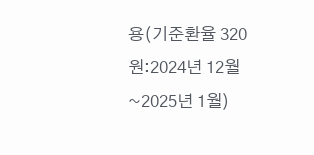용(기준환율 320원:2024년 12월~2025년 1월)